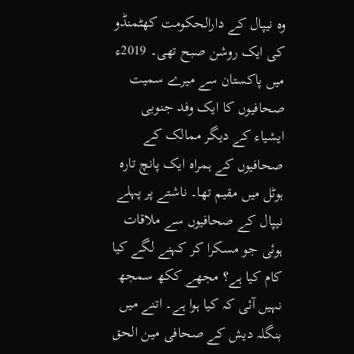وہ نیپال کے دارالحکومت کھٹمنڈو کی ایک روشن صبح تھی۔ 2019ء میں پاکستان سے میرے سمیت صحافیوں کا ایک وفد جنوبی ایشیاء کے دیگر ممالک کے صحافیوں کے ہمراہ ایک پانچ تارہ ہوٹل میں مقیم تھا۔ ناشتے پر پہلے نیپال کے صحافیوں سے ملاقات ہوئی جو مسکرا کر کہنے لگے کیا کام کیا ہے؟ مجھے ککھ سمجھ نہیں آئی کہ کیا ہوا ہے۔ اتنے میں بنگلہ دیش کے صحافی مین الحق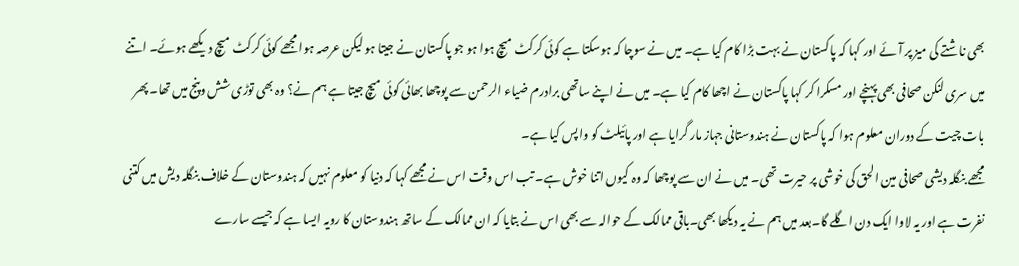بھی ناشتے کی میز پر آئے اور کہا کہ پاکستان نے بہت بڑا کام کیا ہے۔ میں نے سوچا کہ ہوسکتا ہے کوئی کرکٹ میچ ہوا ہو جو پاکستان نے جیتا ہو لیکن عرصہ ہوا مجھے کوئی کرکٹ میچ دیکھے ہوئے۔ اتنے میں سری لنکن صحافی بھی پہنچے اور مسکرا کر کہا پاکستان نے اچھا کام کیا ہے۔ میں نے اپنے ساتھی برادرم ضیاء الرحمن سے پوچھا بھائی کوئی میچ جیتا ہے ہم نے؟ وہ بھی توڑی شش وپنج میں تھا۔ پھر بات چیت کے دوران معلوم ہوا کہ پاکستان نے ہندوستانی جہاز مار گرایا ہے اور پائیلٹ کو واپس کیا ہے۔
مجھے بنگلہ دیشی صحافی مین الحق کی خوشی پر حیرت تھی۔ میں نے ان سے پوچھا کہ وہ کیوں اتنا خوش ہے۔ تب اس وقت اس نے مجھے کہا کہ دنیا کو معلوم نہیں کہ ہندوستان کے خلاف بنگلہ دیش میں کتنی نفرت ہے اور یہ لاوا ایک دن اگلے گا۔بعد میں ہم نے یہ دیکھا بھی۔باقی ممالک کے حوالہ سے بھی اس نے بتایا کہ ان ممالک کے ساتھ ہندوستان کا رویہ ایسا ہے کہ جیسے سارے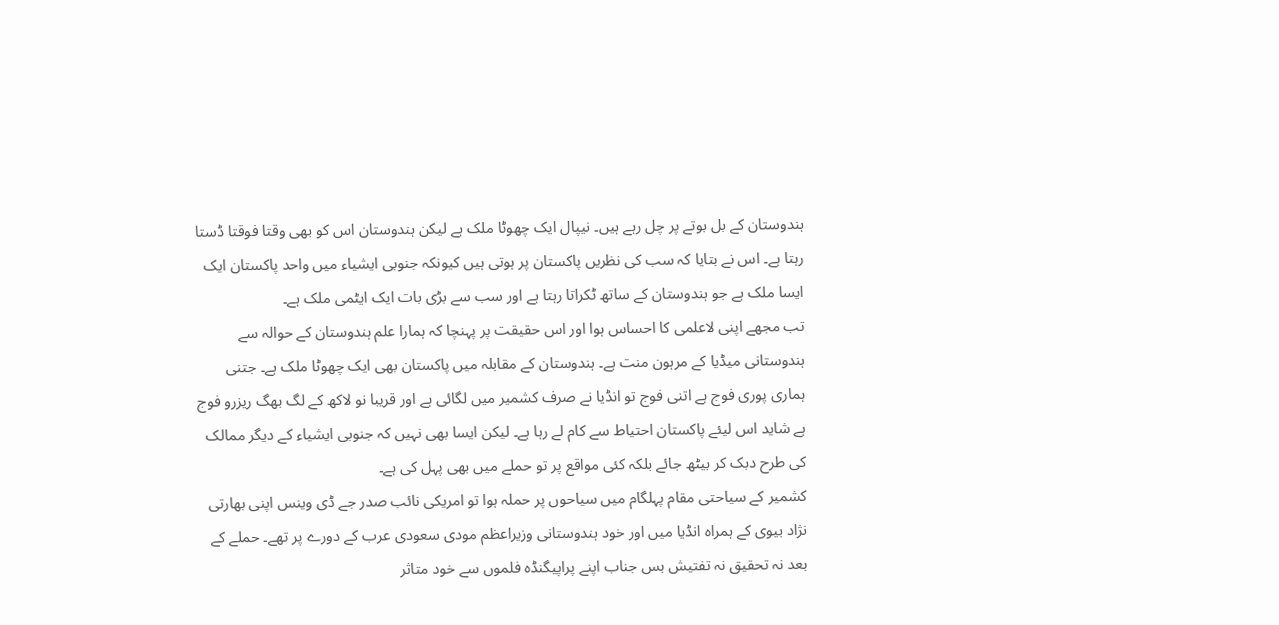ہندوستان کے بل بوتے پر چل رہے ہیں۔ نیپال ایک چھوٹا ملک ہے لیکن ہندوستان اس کو بھی وقتا فوقتا ڈستا رہتا ہے۔ اس نے بتایا کہ سب کی نظریں پاکستان پر ہوتی ہیں کیونکہ جنوبی ایشیاء میں واحد پاکستان ایک ایسا ملک ہے جو ہندوستان کے ساتھ ٹکراتا رہتا ہے اور سب سے بڑی بات ایک ایٹمی ملک ہے۔
تب مجھے اپنی لاعلمی کا احساس ہوا اور اس حقیقت پر پہنچا کہ ہمارا علم ہندوستان کے حوالہ سے ہندوستانی میڈیا کے مرہون منت ہے۔ ہندوستان کے مقابلہ میں پاکستان بھی ایک چھوٹا ملک ہے۔ جتنی ہماری پوری فوج ہے اتنی فوج تو انڈیا نے صرف کشمیر میں لگائی ہے اور قریبا نو لاکھ کے لگ بھگ ریزرو فوج ہے شاید اس لیئے پاکستان احتیاط سے کام لے رہا ہے۔ لیکن ایسا بھی نہیں کہ جنوبی ایشیاء کے دیگر ممالک کی طرح دبک کر بیٹھ جائے بلکہ کئی مواقع پر تو حملے میں بھی پہل کی ہے۔
کشمیر کے سیاحتی مقام پہلگام میں سیاحوں پر حملہ ہوا تو امریکی نائب صدر جے ڈی وینس اپنی بھارتی نژاد بیوی کے ہمراہ انڈیا میں اور خود ہندوستانی وزیراعظم مودی سعودی عرب کے دورے پر تھے۔ حملے کے بعد نہ تحقیق نہ تفتیش بس جناب اپنے پراپیگنڈہ فلموں سے خود متاثر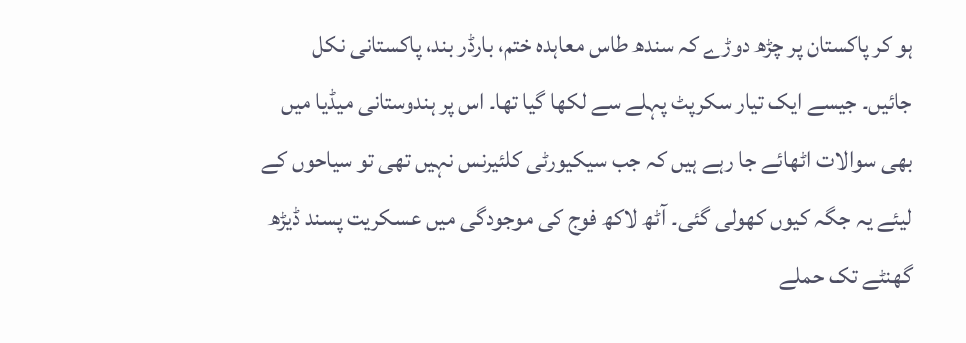ہو کر پاکستان پر چڑھ دوڑے کہ سندھ طاس معاہدہ ختم، بارڈر بند، پاکستانی نکل جائیں۔ جیسے ایک تیار سکرپٹ پہلے سے لکھا گیا تھا۔ اس پر ہندوستانی میڈیا میں بھی سوالات اٹھائے جا رہے ہیں کہ جب سیکیورٹی کلئیرنس نہیں تھی تو سیاحوں کے لیئے یہ جگہ کیوں کھولی گئی۔ آٹھ لاکھ فوج کی موجودگی میں عسکریت پسند ڈیڑھ گھنٹے تک حملے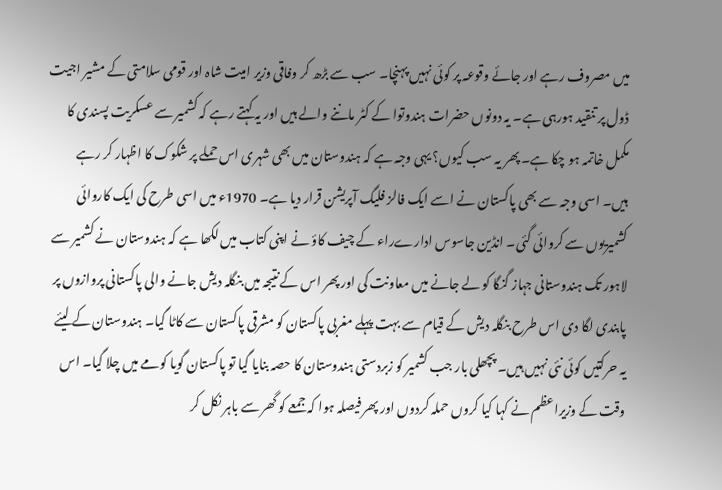میں مصروف رہے اور جائے وقوعہ پر کوئی نہیں پہنچا۔ سب سے بڑھ کر وفاقی وزیر امیت شاہ اور قومی سلامتی کے مشیر اجیت ڈول پر تنقید ہورہی ہے۔ یہ دونوں حضرات ہندوتوا کے کٹر ماننے والے ہیں اور یہ کہتے رہے کہ کشمیر سے عسکریت پسندی کا مکمل خاتمہ ہو چکا ہے۔ پھر یہ سب کیوں؟ یہی وجہ ہے کہ ہندوستان میں بھی شہری اس حملے پر شکوک کا اظہار کر رہے ہیں۔ اسی وجہ سے بھی پاکستان نے اسے ایک فالز فلیگ آپریشن قرار دیا ہے۔ 1970ء میں اسی طرح کی ایک کاروائی کشمیریوں سے کروائی گئی۔ انڈین جاسوس ادارےراء کے چیف کاؤ نے اپنی کتاب میں لکھا ہے کہ ہندوستان نے کشمیر سے لاہور تک ہندوستانی جہاز گنگا کو لے جانے میں معاونت کی اور پھر اس کے نتیجہ میں بنگلہ دیش جانے والی پاکستانی پروازوں پر پابندی لگا دی اس طرح بنگلہ دیش کے قیام سے بہت پہلے مغربی پاکستان کو مشرقی پاکستان سے کاٹا گیا۔ ہندوستان کے لیئے یہ حرکتیں کوئی نئی نہیں ہیں۔ پچھلی بار جب کشمیر کو زبردستی ہندوستان کا حصہ بنایا گیا تو پاکستان گویا کومے میں چلا گیا۔ اس وقت کے وزیراعظم نے کہا کیا کروں حملہ کردوں اور پھر فیصلہ ہوا کہ جمعے کو گھر سے باہر نکل کر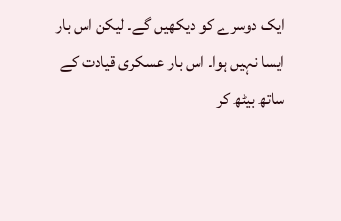ایک دوسرے کو دیکھیں گے۔ لیکن اس بار ایسا نہیں ہوا۔ اس بار عسکری قیادت کے ساتھ بیٹھ کر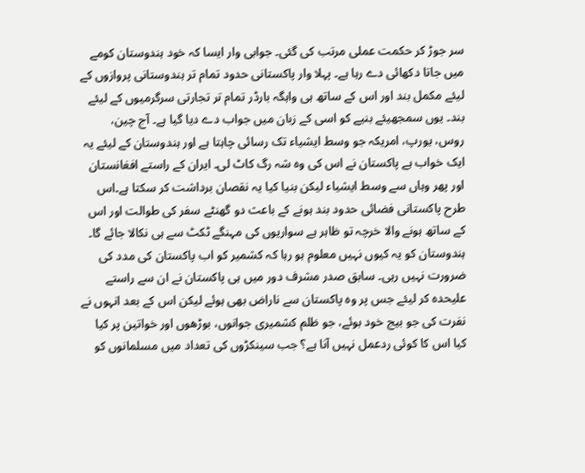سر جوڑ کر حکمت عملی مرتب کی گئی۔ جوابی وار ایسا کہ خود ہندوستان کومے میں جاتا دکھائی دے رہا ہے۔ پہلا وار پاکستانی حدود تمام تر ہندوستانی پروازوں کے لیئے مکمل بند اور اس کے ساتھ ہی واہگہ بارڈر تمام تر تجارتی سرگرمیوں کے لیئے بند۔ یوں سمجھیئے بنیے کو اسی کے زبان میں جواب دے دیا گیا ہے۔ آج چین، روس، یورپ، امریکہ جو وسط ایشیاء تک رسائی چاہتا ہے اور ہندوستان کے لیئے یہ ایک خواب ہے پاکستان نے اس کی وہ شہ رگ کاٹ لی۔ ایران کے راستے افغانستان اور پھر وہاں سے وسط ایشیاء لیکن بنیا کیا یہ نقصان برداشت کر سکتا ہے۔اس طرح پاکستانی فضائی حدود بند ہونے کے باعث دو گھنٹے سفر کی طوالت اور اس کے ساتھ ہونے والا خرچہ تو ظاہر ہے سواریوں کی مہنگے ٹکٹ سے ہی نکالا جائے گا۔
ہندوستان کو یہ کیوں نہیں معلوم ہو رہا کہ کشمیر کو اب پاکستان کی مدد کی ضرورت نہیں رہی۔ سابق صدر مشرف دور میں ہی پاکستان نے ان سے راستے علیحدہ کر لیئے جس پر وہ پاکستان سے ناراض بھی ہوئے لیکن اس کے بعد انہوں نے نفرت کی جو بیج خود بوئے، جو ظلم کشمیری جوانوں، بوڑھوں اور خواتین پر کیا کیا اس کا کوئی ردعمل نہیں آنا ہے؟ جب سینکڑوں کی تعداد میں مسلمانوں کو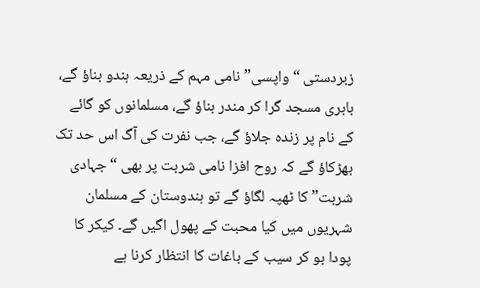زبردستی “واپسی” نامی مہم کے ذریعہ ہندو بناؤ گے، بابری مسجد گرا کر مندر بناؤ گے، مسلمانوں کو گائے کے نام پر زندہ جلاؤ گے، جب نفرت کی آگ اس حد تک بھڑکاؤ گے کہ روح افزا نامی شربت پر بھی “جہادی شربت” کا ٹھپہ لگاؤ گے تو ہندوستان کے مسلمان شہریوں میں کیا محبت کے پھول اگیں گے۔ کیکر کا پودا بو کر سیب کے باغات کا انتظار کرنا ہے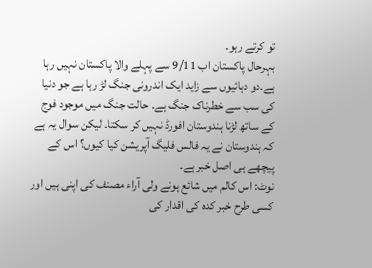تو کرتے رہو۔
بہرحال پاکستان اب 9/11 سے پہلے والا پاکستان نہیں رہا ہے۔دو دہائیوں سے زاید ایک اندرونی جنگ لڑ رہا ہے جو دنیا کی سب سے خطرناک جنگ ہے۔ حالت جنگ میں موجود فوج کے ساتھ لڑنا ہندوستان افورڈ نہیں کر سکتا۔ لیکن سوال یہ ہے کہ ہندوستان نے یہ فالس فلیگ آپریشن کیا کیوں؟ اس کے پیچھے ہی اصل خبر ہے۔
نوٹ: اس کالم میں شائع ہونے ولی آراء مصنف کی اپنی ہیں اور کسی طرح خبر کدہ کی اقدار کی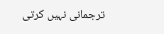ترجمانی نہیں کرتی